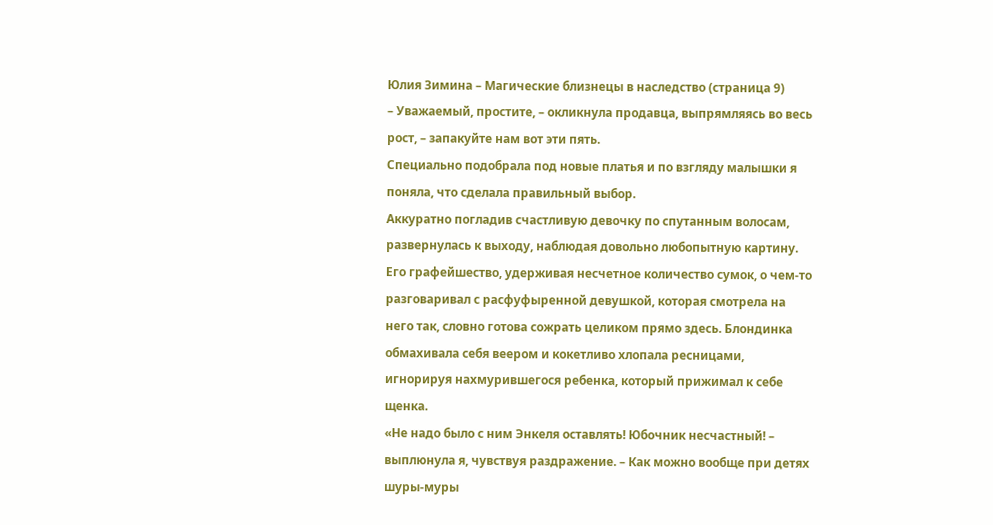Юлия Зимина – Магические близнецы в наследство (страница 9)
– Уважаемый, простите, – окликнула продавца, выпрямляясь во весь рост, – запакуйте нам вот эти пять.
Специально подобрала под новые платья и по взгляду малышки я поняла, что сделала правильный выбор.
Аккуратно погладив счастливую девочку по спутанным волосам, развернулась к выходу, наблюдая довольно любопытную картину. Его графейшество, удерживая несчетное количество сумок, о чем-то разговаривал с расфуфыренной девушкой, которая смотрела на него так, словно готова сожрать целиком прямо здесь. Блондинка обмахивала себя веером и кокетливо хлопала ресницами, игнорируя нахмурившегося ребенка, который прижимал к себе щенка.
«Не надо было с ним Энкеля оставлять! Юбочник несчастный! – выплюнула я, чувствуя раздражение. – Как можно вообще при детях шуры-муры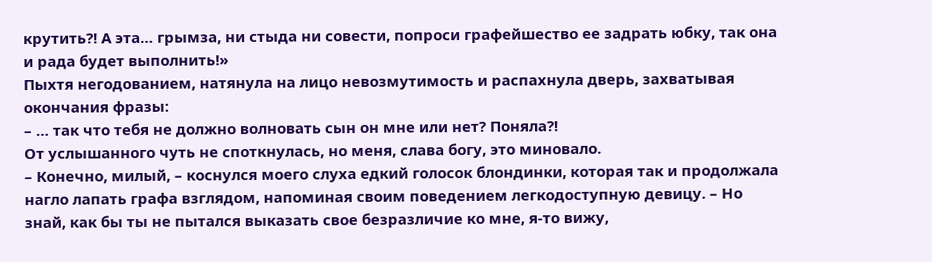крутить?! А эта… грымза, ни стыда ни совести, попроси графейшество ее задрать юбку, так она и рада будет выполнить!»
Пыхтя негодованием, натянула на лицо невозмутимость и распахнула дверь, захватывая окончания фразы:
– … так что тебя не должно волновать сын он мне или нет? Поняла?!
От услышанного чуть не споткнулась, но меня, слава богу, это миновало.
– Конечно, милый, – коснулся моего слуха едкий голосок блондинки, которая так и продолжала нагло лапать графа взглядом, напоминая своим поведением легкодоступную девицу. – Но знай, как бы ты не пытался выказать свое безразличие ко мне, я-то вижу,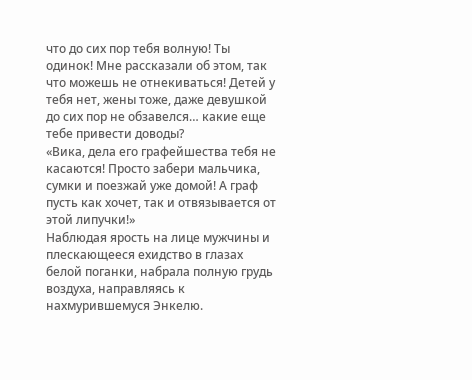что до сих пор тебя волную! Ты одинок! Мне рассказали об этом, так что можешь не отнекиваться! Детей у тебя нет, жены тоже, даже девушкой до сих пор не обзавелся… какие еще тебе привести доводы?
«Вика, дела его графейшества тебя не касаются! Просто забери мальчика, сумки и поезжай уже домой! А граф пусть как хочет, так и отвязывается от этой липучки!»
Наблюдая ярость на лице мужчины и плескающееся ехидство в глазах белой поганки, набрала полную грудь воздуха, направляясь к нахмурившемуся Энкелю.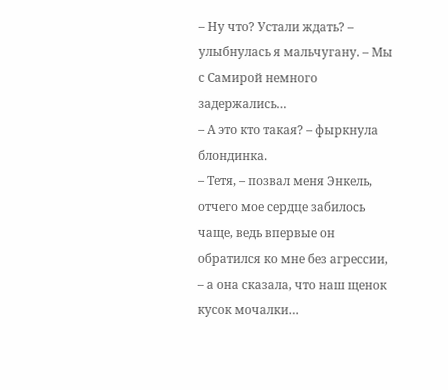– Ну что? Устали ждать? – улыбнулась я мальчугану. – Мы с Самирой немного задержались…
– А это кто такая? – фыркнула блондинка.
– Тетя, – позвал меня Энкель, отчего мое сердце забилось чаще, ведь впервые он обратился ко мне без агрессии, – а она сказала, что наш щенок кусок мочалки…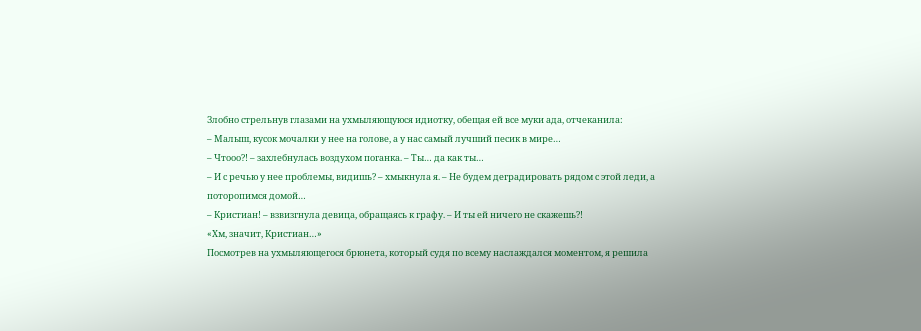Злобно стрельнув глазами на ухмыляющуюся идиотку, обещая ей все муки ада, отчеканила:
– Малыш, кусок мочалки у нее на голове, а у нас самый лучший песик в мире…
– Чтооо?! – захлебнулась воздухом поганка. – Ты… да как ты…
– И с речью у нее проблемы, видишь? – хмыкнула я. – Не будем деградировать рядом с этой леди, а поторопимся домой…
– Кристиан! – взвизгнула девица, обращаясь к графу. – И ты ей ничего не скажешь?!
«Хм, значит, Кристиан…»
Посмотрев на ухмыляющегося брюнета, который судя по всему наслаждался моментом, я решила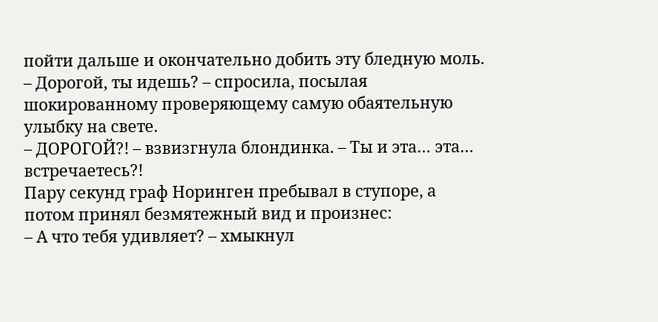пойти дальше и окончательно добить эту бледную моль.
– Дорогой, ты идешь? – спросила, посылая шокированному проверяющему самую обаятельную улыбку на свете.
– ДОРОГОЙ?! – взвизгнула блондинка. – Ты и эта… эта… встречаетесь?!
Пару секунд граф Норинген пребывал в ступоре, а потом принял безмятежный вид и произнес:
– А что тебя удивляет? – хмыкнул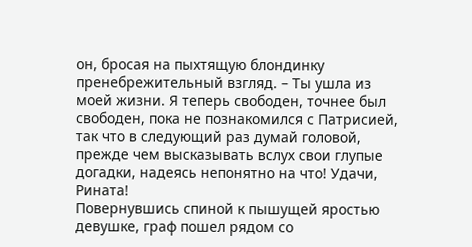он, бросая на пыхтящую блондинку пренебрежительный взгляд. – Ты ушла из моей жизни. Я теперь свободен, точнее был свободен, пока не познакомился с Патрисией, так что в следующий раз думай головой, прежде чем высказывать вслух свои глупые догадки, надеясь непонятно на что! Удачи, Рината!
Повернувшись спиной к пышущей яростью девушке, граф пошел рядом со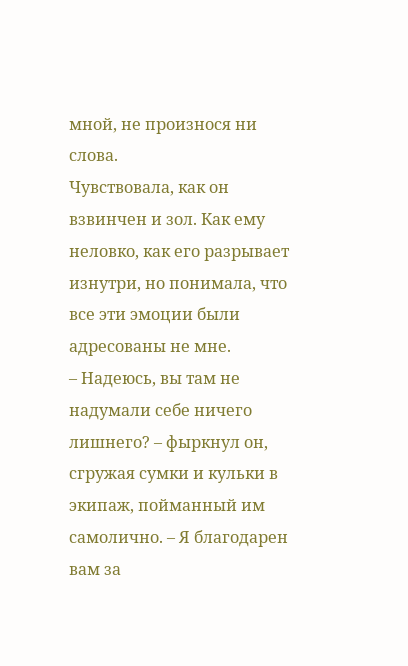мной, не произнося ни слова.
Чувствовала, как он взвинчен и зол. Как ему неловко, как его разрывает изнутри, но понимала, что все эти эмоции были адресованы не мне.
– Надеюсь, вы там не надумали себе ничего лишнего? – фыркнул он, сгружая сумки и кульки в экипаж, пойманный им самолично. – Я благодарен вам за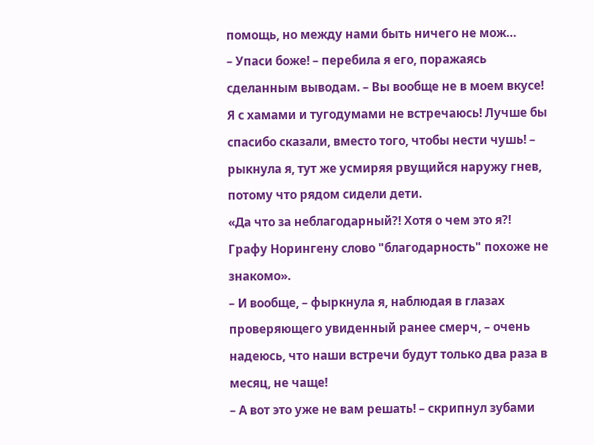помощь, но между нами быть ничего не мож…
– Упаси боже! – перебила я его, поражаясь сделанным выводам. – Вы вообще не в моем вкусе! Я с хамами и тугодумами не встречаюсь! Лучше бы спасибо сказали, вместо того, чтобы нести чушь! – рыкнула я, тут же усмиряя рвущийся наружу гнев, потому что рядом сидели дети.
«Да что за неблагодарный?! Хотя о чем это я?! Графу Норингену слово "благодарность" похоже не знакомо».
– И вообще, – фыркнула я, наблюдая в глазах проверяющего увиденный ранее смерч, – очень надеюсь, что наши встречи будут только два раза в месяц, не чаще!
– А вот это уже не вам решать! – скрипнул зубами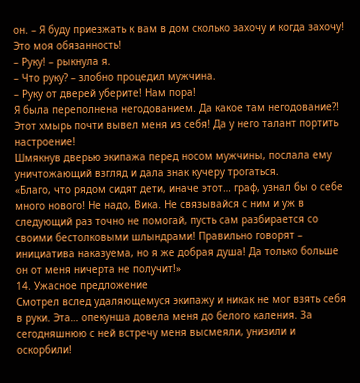он. – Я буду приезжать к вам в дом сколько захочу и когда захочу! Это моя обязанность!
– Руку! – рыкнула я.
– Что руку? – злобно процедил мужчина.
– Руку от дверей уберите! Нам пора!
Я была переполнена негодованием. Да какое там негодование?! Этот хмырь почти вывел меня из себя! Да у него талант портить настроение!
Шмякнув дверью экипажа перед носом мужчины, послала ему уничтожающий взгляд и дала знак кучеру трогаться.
«Благо, что рядом сидят дети, иначе этот… граф, узнал бы о себе много нового! Не надо, Вика. Не связывайся с ним и уж в следующий раз точно не помогай, пусть сам разбирается со своими бестолковыми шлындрами! Правильно говорят – инициатива наказуема, но я же добрая душа! Да только больше он от меня ничерта не получит!»
14. Ужасное предложение
Смотрел вслед удаляющемуся экипажу и никак не мог взять себя в руки. Эта… опекунша довела меня до белого каления. За сегодняшнюю с ней встречу меня высмеяли, унизили и оскорбили!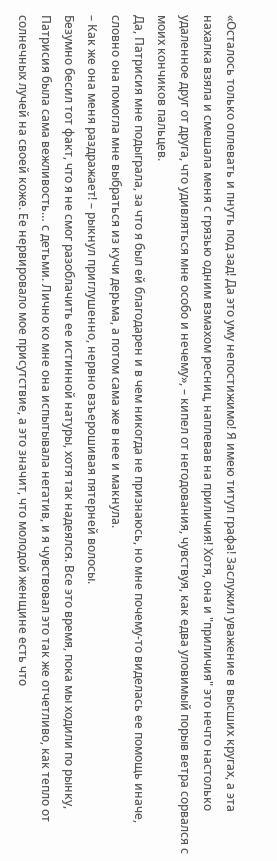«Осталось только оплевать и пнуть под зад! Да это уму непостижимо! Я имею титул графа! Заслужил уважение в высших кругах, а эта нахалка взяла и смешала меня с грязью одним взмахом ресниц, наплевав на приличия! Хотя, она и "приличия" это нечто настолько удаленное друг от друга, что удивляться мне особо и нечему», – кипел от негодования, чувствуя, как едва уловимый порыв ветра сорвался с моих кончиков пальцев.
Да, Патрисия мне подыграла, за что я был ей благодарен и в чем никогда не признаюсь, но мне почему-то виделась ее помощь иначе, словно она помогла мне выбраться из кучи дерьма, а потом сама же в нее и макнула.
– Как же она меня раздражает! – рыкнул приглушенно, нервно взъерошивая пятерней волосы.
Безумно бесил тот факт, что я не смог разоблачить ее истинной натуры, хотя так надеялся. Все это время, пока мы ходили по рынку, Патрисия была сама вежливость… с детьми. Лично ко мне она испытывала негатив, и я чувствовал это так же отчетливо, как тепло от солнечных лучей на своей коже. Ее нервировало мое присутствие, а это значит, что молодой женщине есть что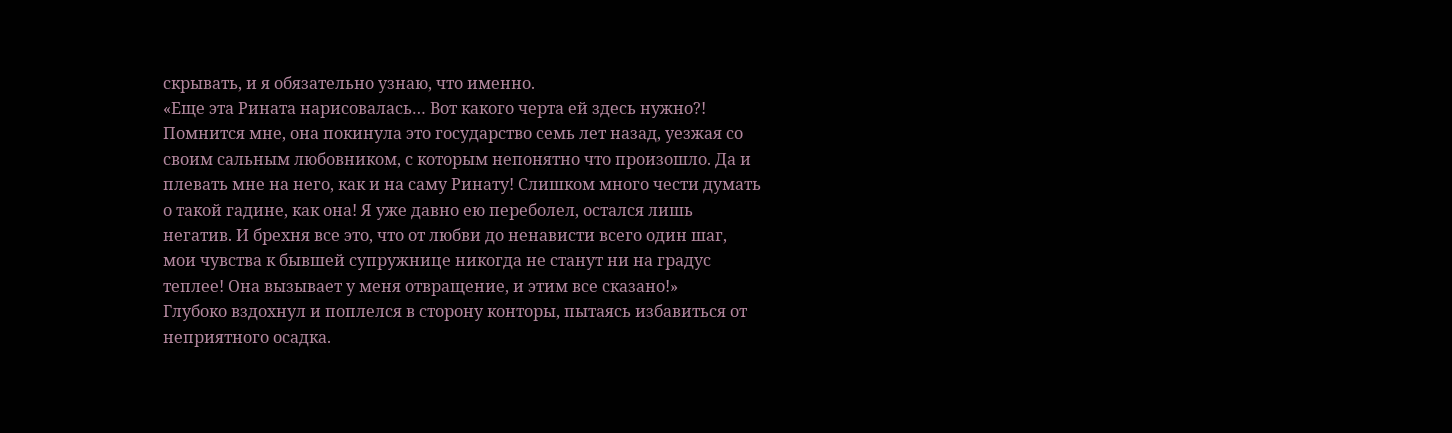скрывать, и я обязательно узнаю, что именно.
«Еще эта Рината нарисовалась… Вот какого черта ей здесь нужно?! Помнится мне, она покинула это государство семь лет назад, уезжая со своим сальным любовником, с которым непонятно что произошло. Да и плевать мне на него, как и на саму Ринату! Слишком много чести думать о такой гадине, как она! Я уже давно ею переболел, остался лишь негатив. И брехня все это, что от любви до ненависти всего один шаг, мои чувства к бывшей супружнице никогда не станут ни на градус теплее! Она вызывает у меня отвращение, и этим все сказано!»
Глубоко вздохнул и поплелся в сторону конторы, пытаясь избавиться от неприятного осадка.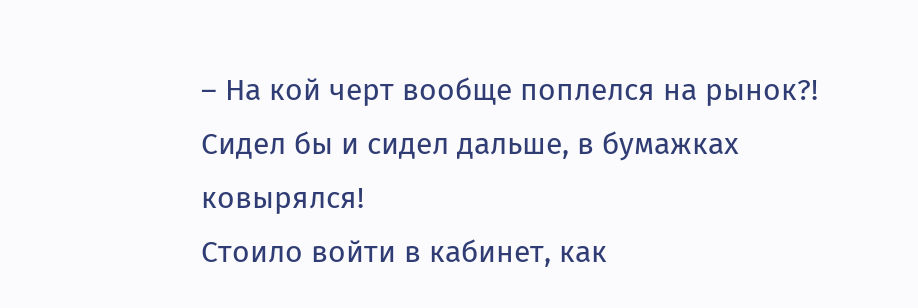– На кой черт вообще поплелся на рынок?! Сидел бы и сидел дальше, в бумажках ковырялся!
Стоило войти в кабинет, как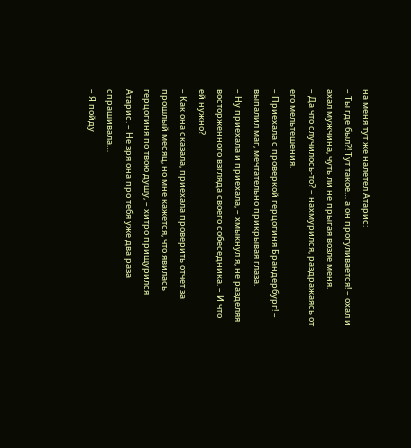на меня тут же налетел Атарис:
– Ты где был?! Тут такое… а он прогуливается! – охал и ахал мужчина, чуть ли не прыгая возле меня.
– Да что случилось-то? – нахмурился, раздражаясь от его мельтешения.
– Приехала с проверкой герцогиня Брандербург! – выпалил маг, мечтательно прикрывая глаза.
– Ну приехала и приехала, – хмыкнул я, не разделяя восторженного взгляда своего собеседника. – И что ей нужно?
– Как она сказала, приехала проверить отчет за прошлый месяц, но мне кажется, что явилась герцогиня по твою душу, – хитро прищурился Атарис. – Не зря она про тебя уже два раза спрашивала…
– Я пойду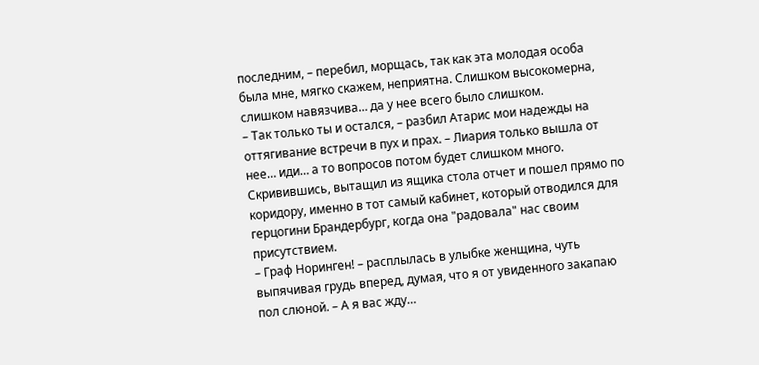последним, – перебил, морщась, так как эта молодая особа была мне, мягко скажем, неприятна. Слишком высокомерна, слишком навязчива… да у нее всего было слишком.
– Так только ты и остался, – разбил Атарис мои надежды на оттягивание встречи в пух и прах. – Лиария только вышла от нее… иди… а то вопросов потом будет слишком много.
Скривившись, вытащил из ящика стола отчет и пошел прямо по коридору, именно в тот самый кабинет, который отводился для герцогини Брандербург, когда она "радовала" нас своим присутствием.
– Граф Норинген! – расплылась в улыбке женщина, чуть выпячивая грудь вперед, думая, что я от увиденного закапаю пол слюной. – А я вас жду…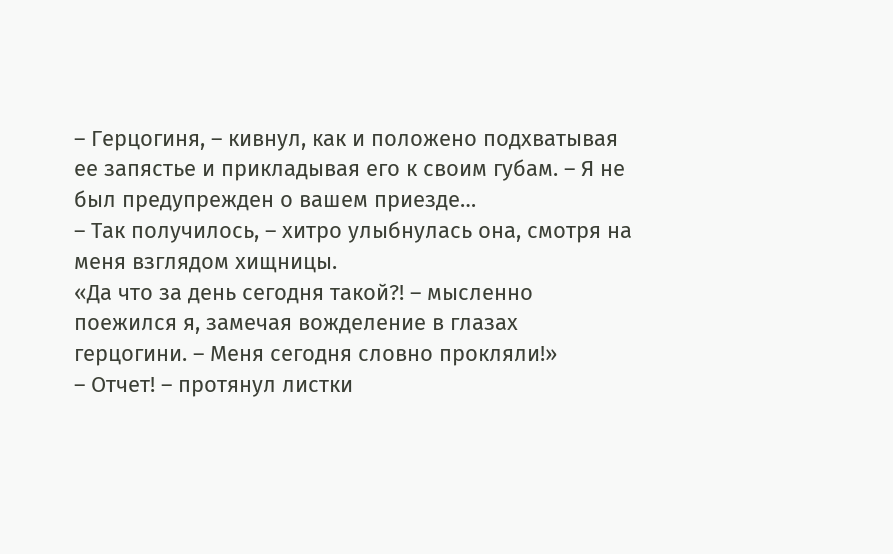– Герцогиня, – кивнул, как и положено подхватывая ее запястье и прикладывая его к своим губам. – Я не был предупрежден о вашем приезде…
– Так получилось, – хитро улыбнулась она, смотря на меня взглядом хищницы.
«Да что за день сегодня такой?! – мысленно поежился я, замечая вожделение в глазах герцогини. – Меня сегодня словно прокляли!»
– Отчет! – протянул листки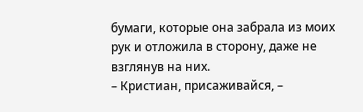бумаги, которые она забрала из моих рук и отложила в сторону, даже не взглянув на них.
– Кристиан, присаживайся, –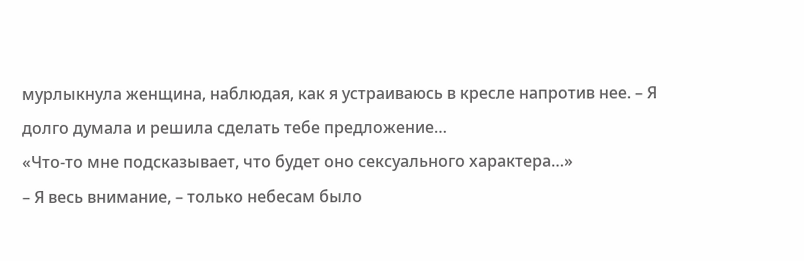мурлыкнула женщина, наблюдая, как я устраиваюсь в кресле напротив нее. – Я долго думала и решила сделать тебе предложение…
«Что-то мне подсказывает, что будет оно сексуального характера…»
– Я весь внимание, – только небесам было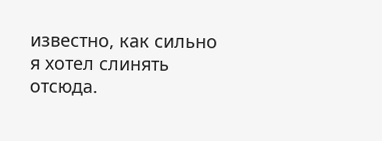известно, как сильно я хотел слинять отсюда.